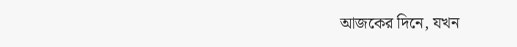আজকের দিনে, যখন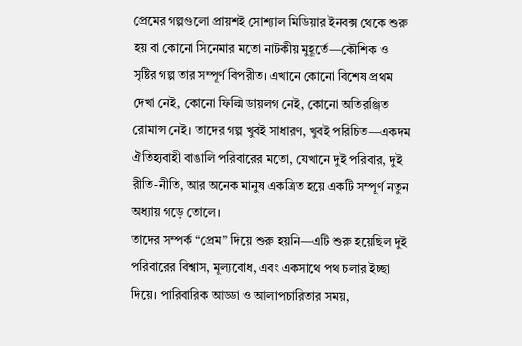প্রেমের গল্পগুলো প্রায়শই সোশ্যাল মিডিয়ার ইনবক্স থেকে শুরু হয় বা কোনো সিনেমার মতো নাটকীয় মুহূর্তে—কৌশিক ও সৃষ্টির গল্প তার সম্পূর্ণ বিপরীত। এখানে কোনো বিশেষ প্রথম দেখা নেই, কোনো ফিল্মি ডায়লগ নেই, কোনো অতিরঞ্জিত রোমান্স নেই। তাদের গল্প খুবই সাধারণ, খুবই পরিচিত—একদম ঐতিহ্যবাহী বাঙালি পরিবারের মতো, যেখানে দুই পরিবার, দুই রীতি-নীতি, আর অনেক মানুষ একত্রিত হয়ে একটি সম্পূর্ণ নতুন অধ্যায় গড়ে তোলে।
তাদের সম্পর্ক “প্রেম” দিয়ে শুরু হয়নি—এটি শুরু হয়েছিল দুই পরিবারের বিশ্বাস, মূল্যবোধ, এবং একসাথে পথ চলার ইচ্ছা দিয়ে। পারিবারিক আড্ডা ও আলাপচারিতার সময়,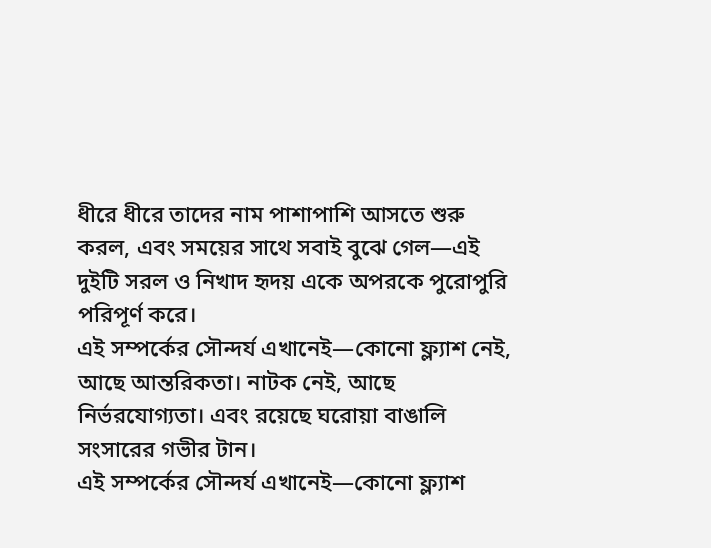ধীরে ধীরে তাদের নাম পাশাপাশি আসতে শুরু করল, এবং সময়ের সাথে সবাই বুঝে গেল—এই দুইটি সরল ও নিখাদ হৃদয় একে অপরকে পুরোপুরি পরিপূর্ণ করে।
এই সম্পর্কের সৌন্দর্য এখানেই—কোনো ফ্ল্যাশ নেই, আছে আন্তরিকতা। নাটক নেই, আছে নির্ভরযোগ্যতা। এবং রয়েছে ঘরোয়া বাঙালি সংসারের গভীর টান।
এই সম্পর্কের সৌন্দর্য এখানেই—কোনো ফ্ল্যাশ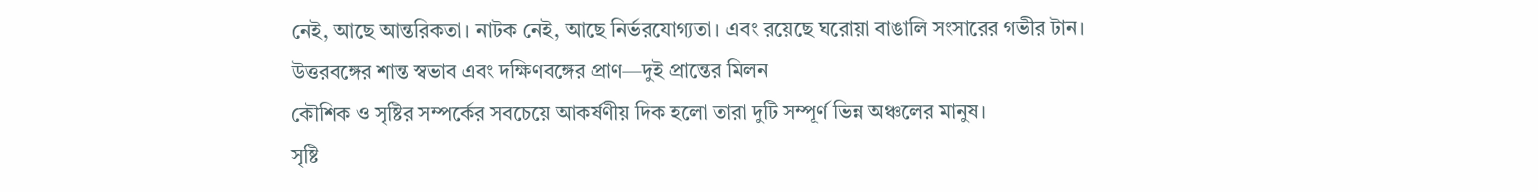নেই, আছে আন্তরিকতা। নাটক নেই, আছে নির্ভরযোগ্যতা। এবং রয়েছে ঘরোয়া বাঙালি সংসারের গভীর টান।
উত্তরবঙ্গের শান্ত স্বভাব এবং দক্ষিণবঙ্গের প্রাণ—দুই প্রান্তের মিলন
কৌশিক ও সৃষ্টির সম্পর্কের সবচেয়ে আকর্ষণীয় দিক হলো তারা দুটি সম্পূর্ণ ভিন্ন অঞ্চলের মানুষ।
সৃষ্টি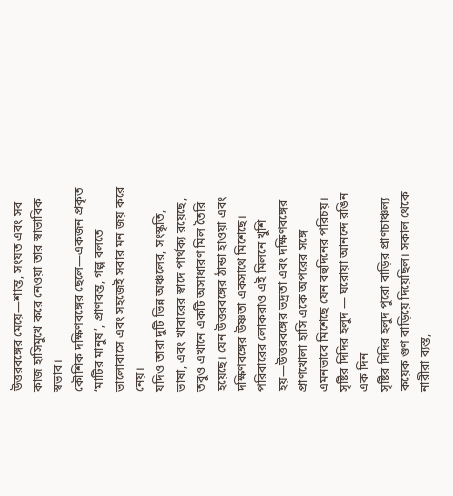উত্তরবঙ্গের মেয়ে—শান্ত, সংযত এবং সব কাজ হাসিমুখে করে নেওয়া তার স্বাভাবিক স্বভাব।
কৌশিক দক্ষিণবঙ্গের ছেলে—একজন প্রকৃত ‘মাটির মানুষ’, প্রাণবন্ত, গল্প বলতে ভালোবাসে এবং সহজেই সবার মন জয় করে নেয়।
যদিও তারা দুটি ভিন্ন অঞ্চলের, সংস্কৃতি, ভাষা, এবং খাবারের স্বাদে পার্থক্য রয়েছে, তবুও এখানে একটি অসাধারণ মিল তৈরি হয়েছে। যেন উত্তরবঙ্গের ঠান্ডা হাওয়া এবং দক্ষিণবঙ্গের উষ্ণতা একসাথে মিশেছে।
পরিবারের লোকরাও এই মিলনে খুশি হয়—উত্তরবঙ্গের ভদ্রতা এবং দক্ষিণবঙ্গের প্রাণখোলা হাসি একে অপরের সঙ্গে এমনভাবে মিশেছে যেন বহুদিনের পরিচয়।
সৃষ্টির দিদির হলুদ — ঘরোয়া আনন্দে রঙিন এক দিন
সৃষ্টির দিদির হলুদ পুরো বাড়ির প্রাণচাঞ্চল্য কয়েক গুণ বাড়িয়ে দিয়েছিল। সকাল থেকে নারীরা ব্যস্ত,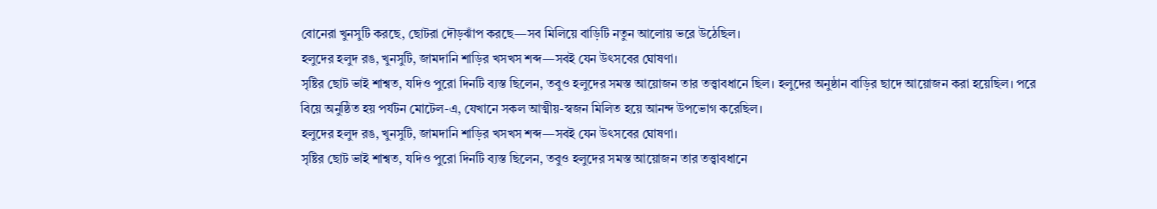বোনেরা খুনসুটি করছে, ছোটরা দৌড়ঝাঁপ করছে—সব মিলিয়ে বাড়িটি নতুন আলোয় ভরে উঠেছিল।
হলুদের হলুদ রঙ, খুনসুটি, জামদানি শাড়ির খসখস শব্দ—সবই যেন উৎসবের ঘোষণা।
সৃষ্টির ছোট ভাই শাশ্বত, যদিও পুরো দিনটি ব্যস্ত ছিলেন, তবুও হলুদের সমস্ত আয়োজন তার তত্ত্বাবধানে ছিল। হলুদের অনুষ্ঠান বাড়ির ছাদে আয়োজন করা হয়েছিল। পরে বিয়ে অনুষ্ঠিত হয় পর্যটন মোটেল-এ, যেখানে সকল আত্মীয়-স্বজন মিলিত হয়ে আনন্দ উপভোগ করেছিল।
হলুদের হলুদ রঙ, খুনসুটি, জামদানি শাড়ির খসখস শব্দ—সবই যেন উৎসবের ঘোষণা।
সৃষ্টির ছোট ভাই শাশ্বত, যদিও পুরো দিনটি ব্যস্ত ছিলেন, তবুও হলুদের সমস্ত আয়োজন তার তত্ত্বাবধানে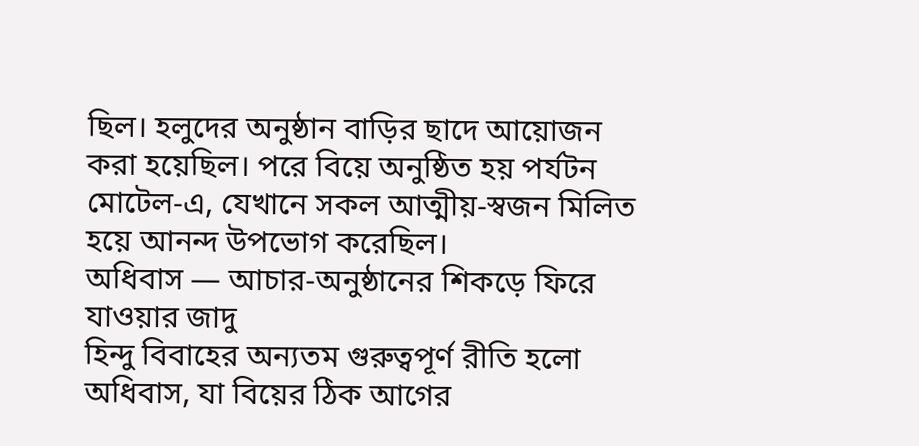ছিল। হলুদের অনুষ্ঠান বাড়ির ছাদে আয়োজন করা হয়েছিল। পরে বিয়ে অনুষ্ঠিত হয় পর্যটন মোটেল-এ, যেখানে সকল আত্মীয়-স্বজন মিলিত হয়ে আনন্দ উপভোগ করেছিল।
অধিবাস — আচার-অনুষ্ঠানের শিকড়ে ফিরে যাওয়ার জাদু
হিন্দু বিবাহের অন্যতম গুরুত্বপূর্ণ রীতি হলো অধিবাস, যা বিয়ের ঠিক আগের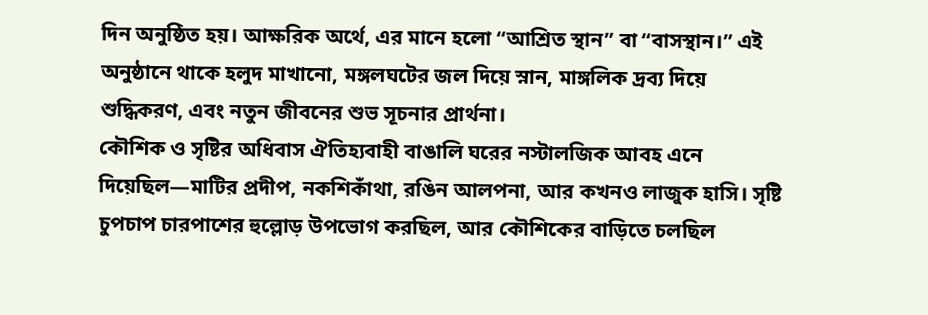দিন অনুষ্ঠিত হয়। আক্ষরিক অর্থে, এর মানে হলো “আশ্রিত স্থান” বা “বাসস্থান।” এই অনুষ্ঠানে থাকে হলুদ মাখানো, মঙ্গলঘটের জল দিয়ে স্নান, মাঙ্গলিক দ্রব্য দিয়ে শুদ্ধিকরণ, এবং নতুন জীবনের শুভ সূচনার প্রার্থনা।
কৌশিক ও সৃষ্টির অধিবাস ঐতিহ্যবাহী বাঙালি ঘরের নস্টালজিক আবহ এনে দিয়েছিল—মাটির প্রদীপ, নকশিকাঁথা, রঙিন আলপনা, আর কখনও লাজুক হাসি। সৃষ্টি চুপচাপ চারপাশের হুল্লোড় উপভোগ করছিল, আর কৌশিকের বাড়িতে চলছিল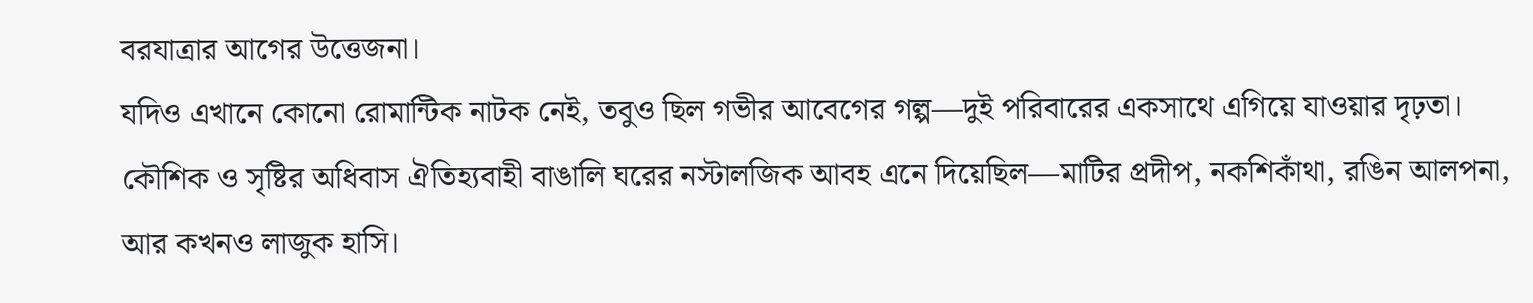বরযাত্রার আগের উত্তেজনা।
যদিও এখানে কোনো রোমান্টিক নাটক নেই, তবুও ছিল গভীর আবেগের গল্প—দুই পরিবারের একসাথে এগিয়ে যাওয়ার দৃঢ়তা।
কৌশিক ও সৃষ্টির অধিবাস ঐতিহ্যবাহী বাঙালি ঘরের নস্টালজিক আবহ এনে দিয়েছিল—মাটির প্রদীপ, নকশিকাঁথা, রঙিন আলপনা, আর কখনও লাজুক হাসি।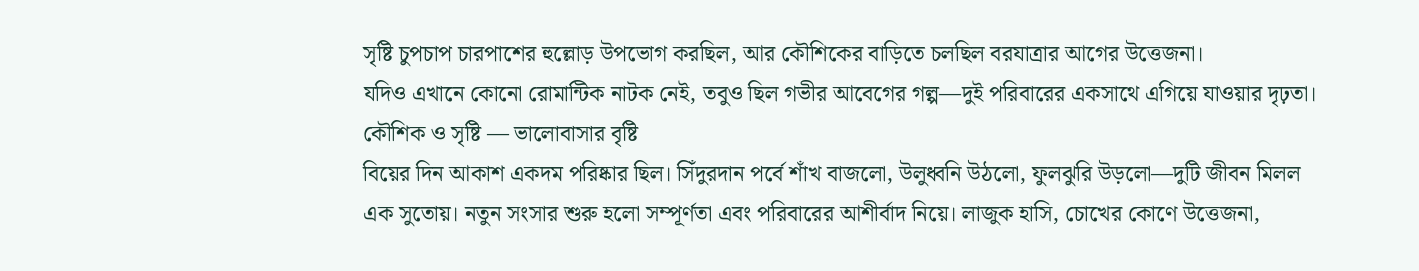সৃষ্টি চুপচাপ চারপাশের হুল্লোড় উপভোগ করছিল, আর কৌশিকের বাড়িতে চলছিল বরযাত্রার আগের উত্তেজনা।
যদিও এখানে কোনো রোমান্টিক নাটক নেই, তবুও ছিল গভীর আবেগের গল্প—দুই পরিবারের একসাথে এগিয়ে যাওয়ার দৃঢ়তা।
কৌশিক ও সৃষ্টি — ভালোবাসার বৃষ্টি
বিয়ের দিন আকাশ একদম পরিষ্কার ছিল। সিঁদুরদান পর্বে শাঁখ বাজলো, উলুধ্বনি উঠলো, ফুলঝুরি উড়লো—দুটি জীবন মিলল এক সুতোয়। নতুন সংসার শুরু হলো সম্পূর্ণতা এবং পরিবারের আশীর্বাদ নিয়ে। লাজুক হাসি, চোখের কোণে উত্তেজনা,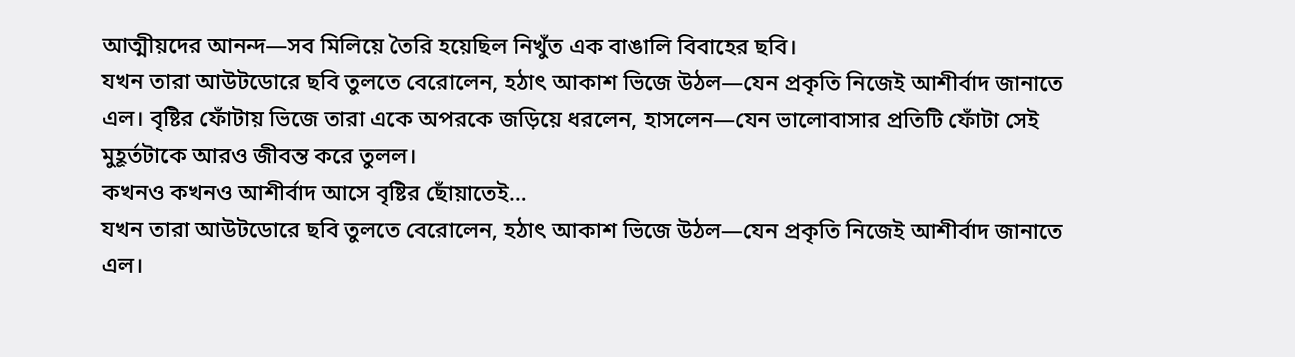আত্মীয়দের আনন্দ—সব মিলিয়ে তৈরি হয়েছিল নিখুঁত এক বাঙালি বিবাহের ছবি।
যখন তারা আউটডোরে ছবি তুলতে বেরোলেন, হঠাৎ আকাশ ভিজে উঠল—যেন প্রকৃতি নিজেই আশীর্বাদ জানাতে এল। বৃষ্টির ফোঁটায় ভিজে তারা একে অপরকে জড়িয়ে ধরলেন, হাসলেন—যেন ভালোবাসার প্রতিটি ফোঁটা সেই মুহূর্তটাকে আরও জীবন্ত করে তুলল।
কখনও কখনও আশীর্বাদ আসে বৃষ্টির ছোঁয়াতেই…
যখন তারা আউটডোরে ছবি তুলতে বেরোলেন, হঠাৎ আকাশ ভিজে উঠল—যেন প্রকৃতি নিজেই আশীর্বাদ জানাতে এল।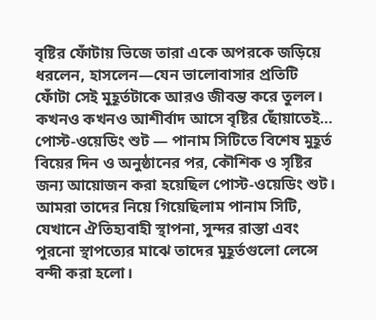বৃষ্টির ফোঁটায় ভিজে তারা একে অপরকে জড়িয়ে ধরলেন, হাসলেন—যেন ভালোবাসার প্রতিটি ফোঁটা সেই মুহূর্তটাকে আরও জীবন্ত করে তুলল।
কখনও কখনও আশীর্বাদ আসে বৃষ্টির ছোঁয়াতেই…
পোস্ট-ওয়েডিং শুট — পানাম সিটিতে বিশেষ মুহূর্ত
বিয়ের দিন ও অনুষ্ঠানের পর, কৌশিক ও সৃষ্টির জন্য আয়োজন করা হয়েছিল পোস্ট-ওয়েডিং শুট। আমরা তাদের নিয়ে গিয়েছিলাম পানাম সিটি, যেখানে ঐতিহ্যবাহী স্থাপনা, সুন্দর রাস্তা এবং পুরনো স্থাপত্যের মাঝে তাদের মুহূর্তগুলো লেন্সে বন্দী করা হলো।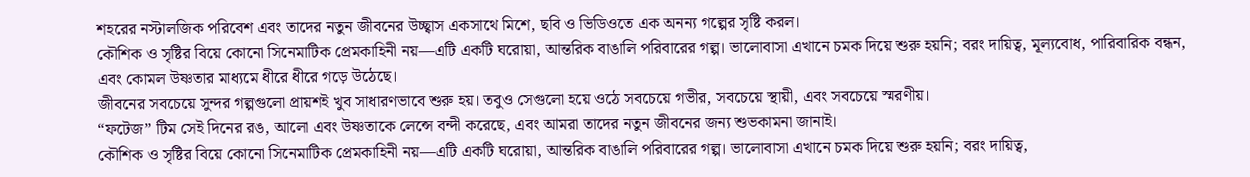শহরের নস্টালজিক পরিবেশ এবং তাদের নতুন জীবনের উচ্ছ্বাস একসাথে মিশে, ছবি ও ভিডিওতে এক অনন্য গল্পের সৃষ্টি করল।
কৌশিক ও সৃষ্টির বিয়ে কোনো সিনেমাটিক প্রেমকাহিনী নয়—এটি একটি ঘরোয়া, আন্তরিক বাঙালি পরিবারের গল্প। ভালোবাসা এখানে চমক দিয়ে শুরু হয়নি; বরং দায়িত্ব, মূল্যবোধ, পারিবারিক বন্ধন, এবং কোমল উষ্ণতার মাধ্যমে ধীরে ধীরে গড়ে উঠেছে।
জীবনের সবচেয়ে সুন্দর গল্পগুলো প্রায়শই খুব সাধারণভাবে শুরু হয়। তবুও সেগুলো হয়ে ওঠে সবচেয়ে গভীর, সবচেয়ে স্থায়ী, এবং সবচেয়ে স্মরণীয়।
“ফটেজ” টিম সেই দিনের রঙ, আলো এবং উষ্ণতাকে লেন্সে বন্দী করেছে, এবং আমরা তাদের নতুন জীবনের জন্য শুভকামনা জানাই।
কৌশিক ও সৃষ্টির বিয়ে কোনো সিনেমাটিক প্রেমকাহিনী নয়—এটি একটি ঘরোয়া, আন্তরিক বাঙালি পরিবারের গল্প। ভালোবাসা এখানে চমক দিয়ে শুরু হয়নি; বরং দায়িত্ব,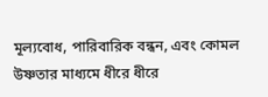মূল্যবোধ, পারিবারিক বন্ধন, এবং কোমল উষ্ণতার মাধ্যমে ধীরে ধীরে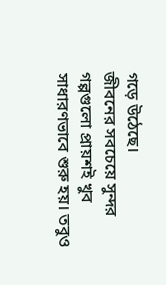গড়ে উঠেছে।
জীবনের সবচেয়ে সুন্দর গল্পগুলো প্রায়শই খুব সাধারণভাবে শুরু হয়। তবুও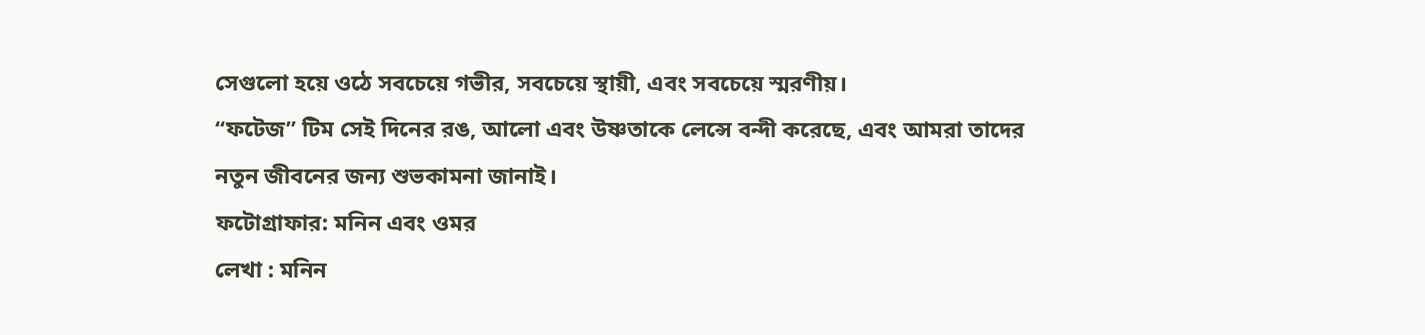সেগুলো হয়ে ওঠে সবচেয়ে গভীর, সবচেয়ে স্থায়ী, এবং সবচেয়ে স্মরণীয়।
“ফটেজ” টিম সেই দিনের রঙ, আলো এবং উষ্ণতাকে লেন্সে বন্দী করেছে, এবং আমরা তাদের নতুন জীবনের জন্য শুভকামনা জানাই।
ফটোগ্রাফার: মনিন এবং ওমর
লেখা : মনিন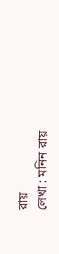রায়
লেখা : মনিন রায়